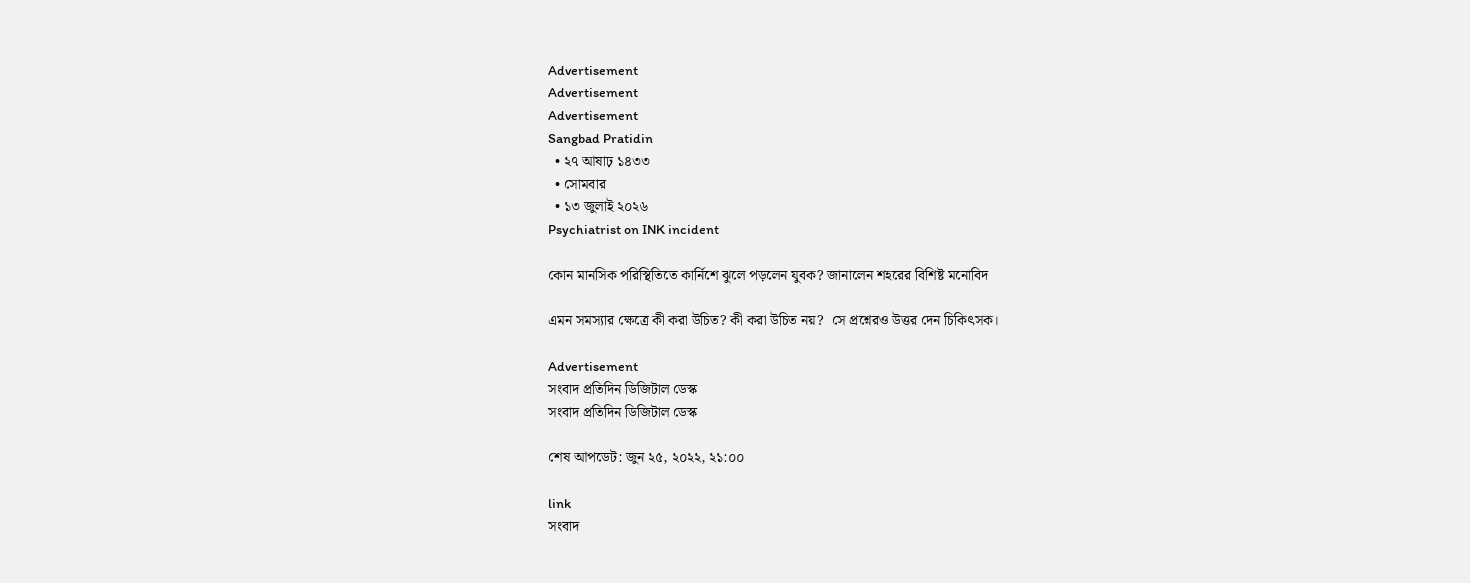Advertisement
Advertisement
Advertisement
Sangbad Pratidin
  • ২৭ আষাঢ় ১৪৩৩
  • সোমবার
  • ১৩ জুলাই ২০২৬
Psychiatrist on INK incident

কোন মানসিক পরিস্থিতিতে কার্নিশে ঝুলে পড়লেন যুবক? জানালেন শহরের বিশিষ্ট মনোবিদ

এমন সমস্যার ক্ষেত্রে কী করা উচিত? কী করা উচিত নয়?  সে প্রশ্নেরও উত্তর দেন চিকিৎসক।

Advertisement
সংবাদ প্রতিদিন ডিজিটাল ডেস্ক
সংবাদ প্রতিদিন ডিজিটাল ডেস্ক

শেষ আপডেট: জুন ২৫, ২০২২, ২১:০০

link
সংবাদ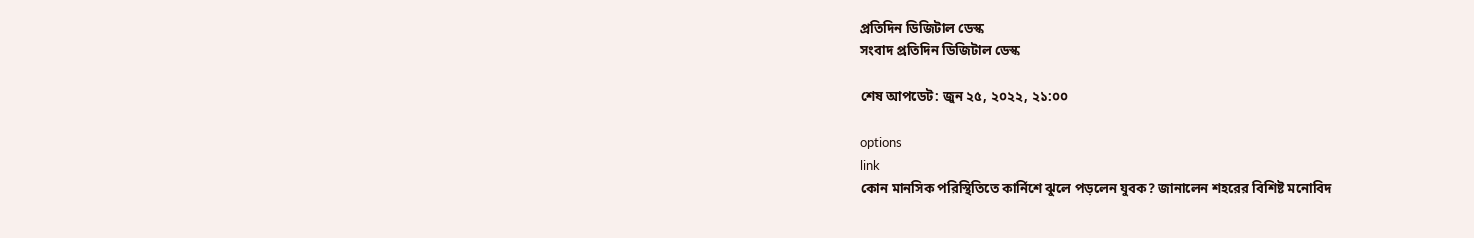প্রতিদিন ডিজিটাল ডেস্ক
সংবাদ প্রতিদিন ডিজিটাল ডেস্ক

শেষ আপডেট: জুন ২৫, ২০২২, ২১:০০

options
link
কোন মানসিক পরিস্থিতিতে কার্নিশে ঝুলে পড়লেন যুবক? জানালেন শহরের বিশিষ্ট মনোবিদ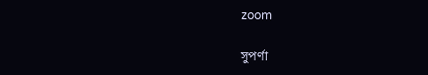zoom

সুপর্ণা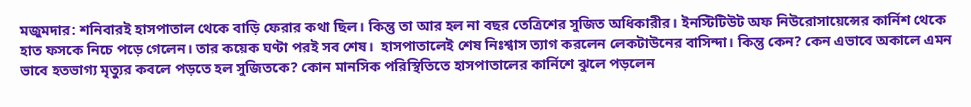মজুমদার: শনিবারই হাসপাতাল থেকে বাড়ি ফেরার কথা ছিল। কিন্তু তা আর হল না বছর তেত্রিশের সুজিত অধিকারীর। ইনস্টিটিউট অফ নিউরোসায়েন্সের কার্নিশ থেকে হাত ফসকে নিচে পড়ে গেলেন। তার কয়েক ঘণ্টা পরই সব শেষ।  হাসপাতালেই শেষ নিঃশ্বাস ত্যাগ করলেন লেকটাউনের বাসিন্দা। কিন্তু কেন? কেন এভাবে অকালে এমন ভাবে হতভাগ্য মৃত্যুর কবলে পড়তে হল সুজিতকে? কোন মানসিক পরিস্থিতিতে হাসপাতালের কার্নিশে ঝুলে পড়লেন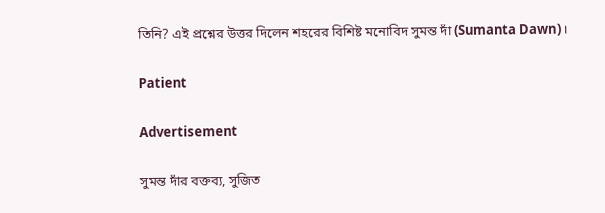তিনি? এই প্রশ্নের উত্তর দিলেন শহরের বিশিষ্ট মনোবিদ সুমন্ত দাঁ (Sumanta Dawn)।

Patient

Advertisement

সুমন্ত দাঁর বক্তব্য, সুজিত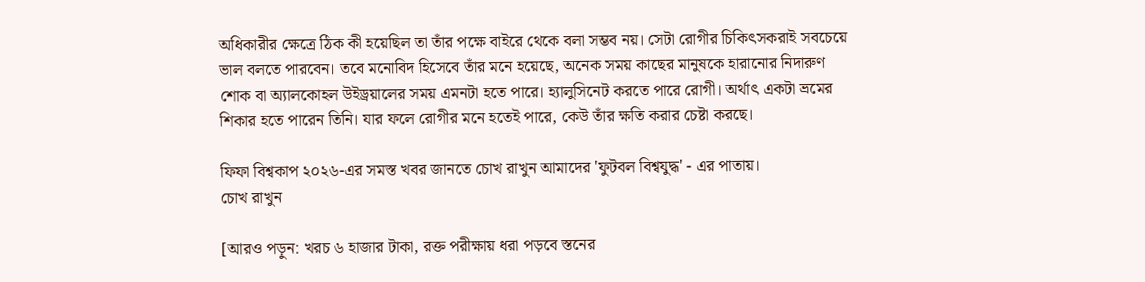অধিকারীর ক্ষেত্রে ঠিক কী হয়েছিল তা তাঁর পক্ষে বাইরে থেকে বলা সম্ভব নয়। সেটা রোগীর চিকিৎসকরাই সবচেয়ে ভাল বলতে পারবেন। তবে মনোবিদ হিসেবে তাঁর মনে হয়েছে, অনেক সময় কাছের মানুষকে হারানোর নিদারুণ শোক বা অ্যালকোহল উইড্রয়ালের সময় এমনটা হতে পারে। হ্যালুসিনেট করতে পারে রোগী। অর্থাৎ একটা ভ্রমের শিকার হতে পারেন তিনি। যার ফলে রোগীর মনে হতেই পারে, কেউ তাঁর ক্ষতি করার চেষ্টা করছে।

ফিফা বিশ্বকাপ ২০২৬-এর সমস্ত খবর জানতে চোখ রাখুন আমাদের 'ফুটবল বিশ্বযুদ্ধ' - এর পাতায়।
চোখ রাখুন

[আরও পড়ুন: খরচ ৬ হাজার টাকা, রক্ত পরীক্ষায় ধরা পড়বে স্তনের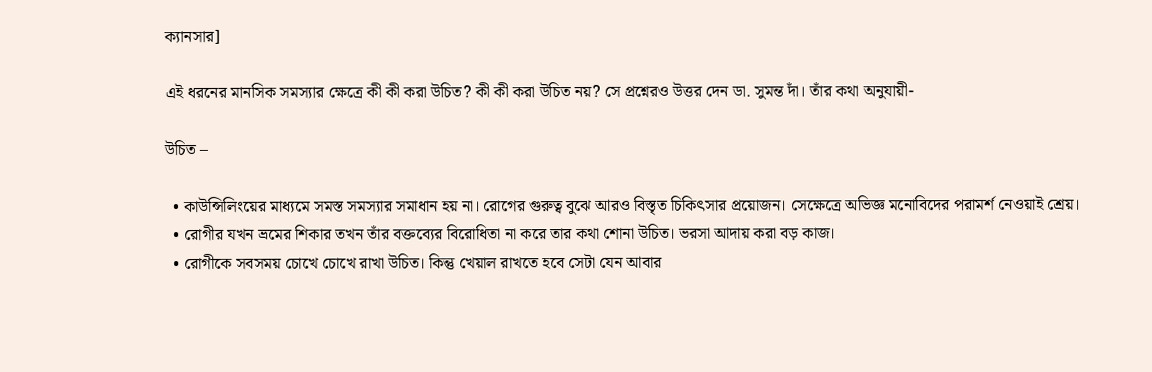ক্যানসার]

এই ধরনের মানসিক সমস্যার ক্ষেত্রে কী কী করা উচিত? কী কী করা উচিত নয়? সে প্রশ্নেরও উত্তর দেন ডা. সুমন্ত দাঁ। তাঁর কথা অনুযায়ী-

উচিত –

  • কাউন্সিলিংয়ের মাধ্যমে সমস্ত সমস্যার সমাধান হয় না। রোগের গুরুত্ব বুঝে আরও বিস্তৃত চিকিৎসার প্রয়োজন। সেক্ষেত্রে অভিজ্ঞ মনোবিদের পরামর্শ নেওয়াই শ্রেয়।
  • রোগীর যখন ভ্রমের শিকার তখন তাঁর বক্তব্যের বিরোধিতা না করে তার কথা শোনা উচিত। ভরসা আদায় করা বড় কাজ।
  • রোগীকে সবসময় চোখে চোখে রাখা উচিত। কিন্তু খেয়াল রাখতে হবে সেটা যেন আবার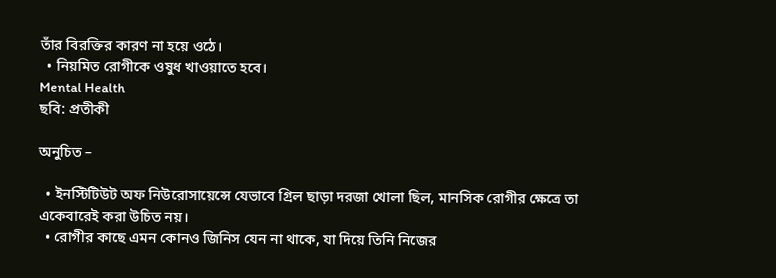তাঁর বিরক্তির কারণ না হয়ে ওঠে।
  • নিয়মিত রোগীকে ওষুধ খাওয়াতে হবে।
Mental Health
ছবি: প্রতীকী

অনুচিত –

  • ইনস্টিটিউট অফ নিউরোসায়েন্সে যেভাবে গ্রিল ছাড়া দরজা খোলা ছিল, মানসিক রোগীর ক্ষেত্রে তা একেবারেই করা উচিত নয়।
  • রোগীর কাছে এমন কোনও জিনিস যেন না থাকে, যা দিয়ে তিনি নিজের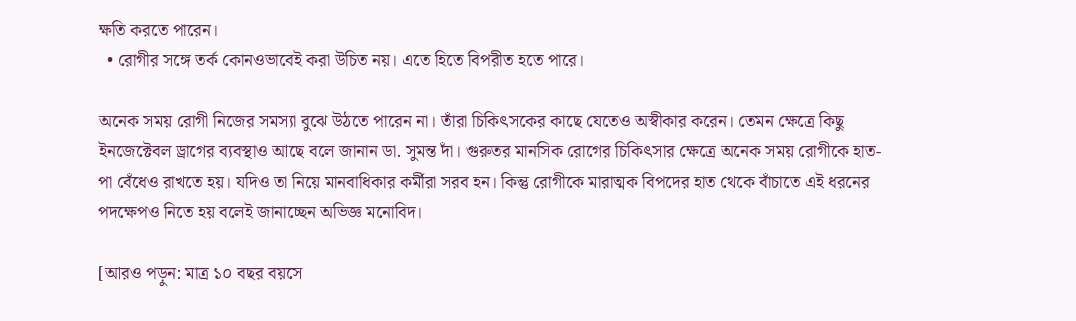ক্ষতি করতে পারেন।
  • রোগীর সঙ্গে তর্ক কোনওভাবেই করা উচিত নয়। এতে হিতে বিপরীত হতে পারে।

অনেক সময় রোগী নিজের সমস্যা বুঝে উঠতে পারেন না। তাঁরা চিকিৎসকের কাছে যেতেও অস্বীকার করেন। তেমন ক্ষেত্রে কিছু ইনজেক্টেবল ড্রাগের ব্যবস্থাও আছে বলে জানান ডা. সুমন্ত দাঁ। গুরুতর মানসিক রোগের চিকিৎসার ক্ষেত্রে অনেক সময় রোগীকে হাত-পা বেঁধেও রাখতে হয়। যদিও তা নিয়ে মানবাধিকার কর্মীরা সরব হন। কিন্তু রোগীকে মারাত্মক বিপদের হাত থেকে বাঁচাতে এই ধরনের পদক্ষেপও নিতে হয় বলেই জানাচ্ছেন অভিজ্ঞ মনোবিদ।

[আরও পড়ুন: মাত্র ১০ বছর বয়সে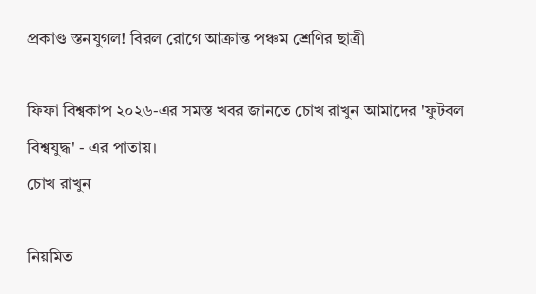প্রকাণ্ড স্তনযুগল! বিরল রোগে আক্রান্ত পঞ্চম শ্রেণির ছাত্রী

ফিফা বিশ্বকাপ ২০২৬-এর সমস্ত খবর জানতে চোখ রাখুন আমাদের 'ফুটবল বিশ্বযুদ্ধ' - এর পাতায়।
চোখ রাখুন

নিয়মিত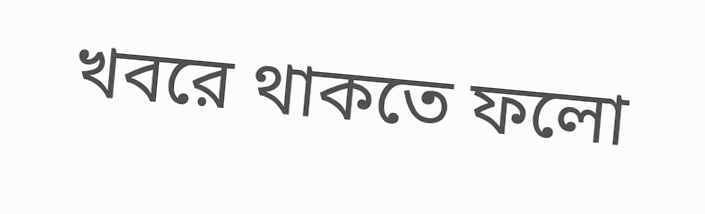খবরে থাকতে ফলো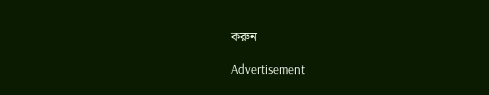করুন

Advertisement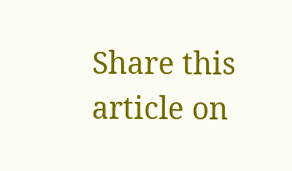Share this article on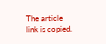The article link is copied.